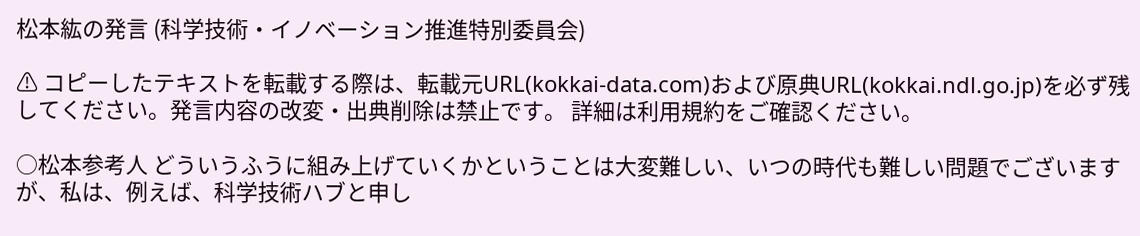松本紘の発言 (科学技術・イノベーション推進特別委員会)

⚠ コピーしたテキストを転載する際は、転載元URL(kokkai-data.com)および原典URL(kokkai.ndl.go.jp)を必ず残してください。発言内容の改変・出典削除は禁止です。 詳細は利用規約をご確認ください。

○松本参考人 どういうふうに組み上げていくかということは大変難しい、いつの時代も難しい問題でございますが、私は、例えば、科学技術ハブと申し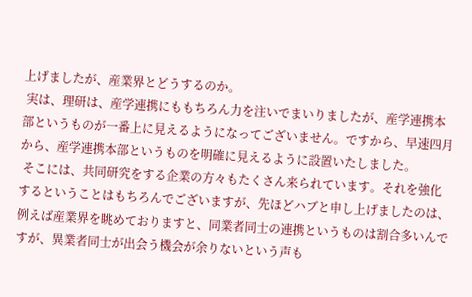上げましたが、産業界とどうするのか。
 実は、理研は、産学連携にももちろん力を注いでまいりましたが、産学連携本部というものが一番上に見えるようになってございません。ですから、早速四月から、産学連携本部というものを明確に見えるように設置いたしました。
 そこには、共同研究をする企業の方々もたくさん来られています。それを強化するということはもちろんでございますが、先ほどハブと申し上げましたのは、例えば産業界を眺めておりますと、同業者同士の連携というものは割合多いんですが、異業者同士が出会う機会が余りないという声も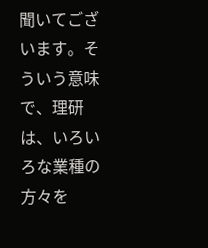聞いてございます。そういう意味で、理研は、いろいろな業種の方々を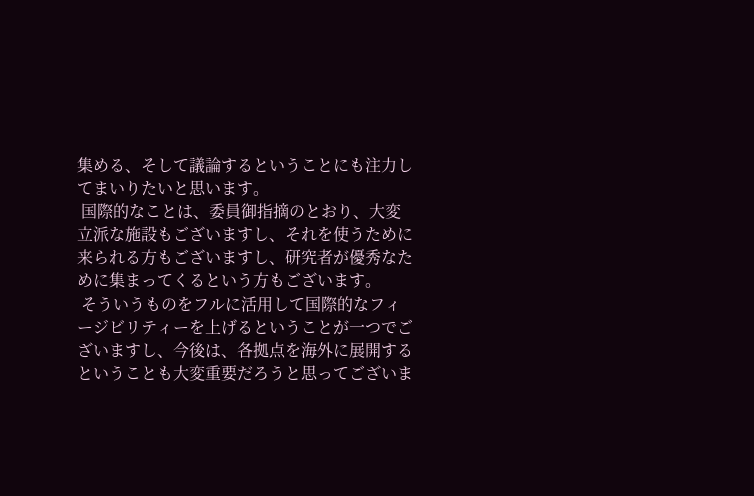集める、そして議論するということにも注力してまいりたいと思います。
 国際的なことは、委員御指摘のとおり、大変立派な施設もございますし、それを使うために来られる方もございますし、研究者が優秀なために集まってくるという方もございます。
 そういうものをフルに活用して国際的なフィージビリティーを上げるということが一つでございますし、今後は、各拠点を海外に展開するということも大変重要だろうと思ってございま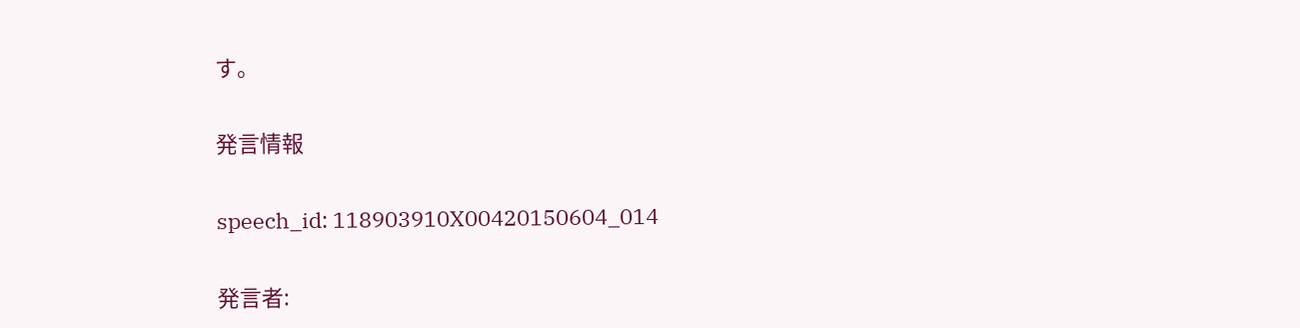す。

発言情報

speech_id: 118903910X00420150604_014

発言者: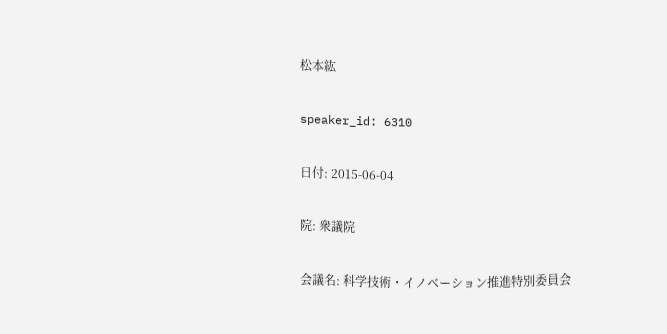松本紘

speaker_id: 6310

日付: 2015-06-04

院: 衆議院

会議名: 科学技術・イノベーション推進特別委員会